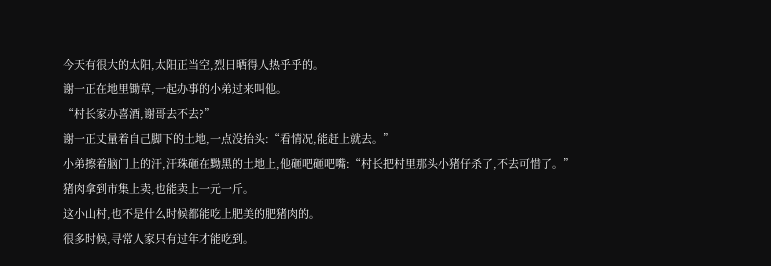今天有很大的太阳,太阳正当空,烈日晒得人热乎乎的。
谢一正在地里锄草,一起办事的小弟过来叫他。
“村长家办喜酒,谢哥去不去?”
谢一正丈量着自己脚下的土地,一点没抬头:“看情况,能赶上就去。”
小弟擦着脑门上的汗,汗珠砸在黝黑的土地上,他砸吧砸吧嘴:“村长把村里那头小猪仔杀了,不去可惜了。”
猪肉拿到市集上卖,也能卖上一元一斤。
这小山村,也不是什么时候都能吃上肥美的肥猪肉的。
很多时候,寻常人家只有过年才能吃到。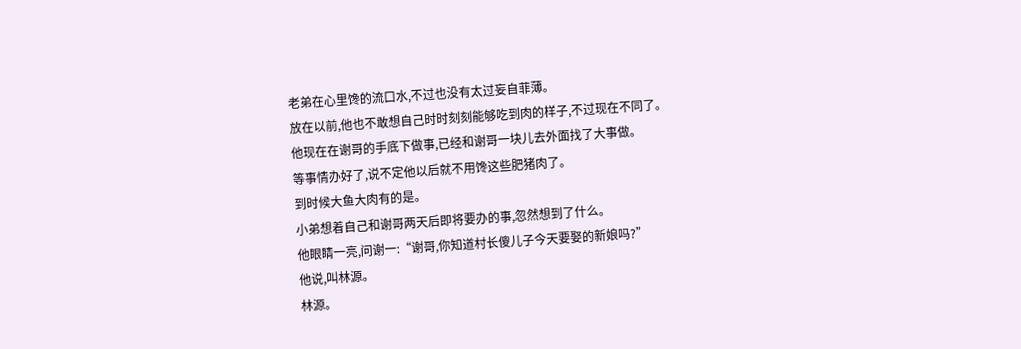老弟在心里馋的流口水,不过也没有太过妄自菲薄。
放在以前,他也不敢想自己时时刻刻能够吃到肉的样子,不过现在不同了。
他现在在谢哥的手底下做事,已经和谢哥一块儿去外面找了大事做。
等事情办好了,说不定他以后就不用馋这些肥猪肉了。
到时候大鱼大肉有的是。
小弟想着自己和谢哥两天后即将要办的事,忽然想到了什么。
他眼睛一亮,问谢一:“谢哥,你知道村长傻儿子今天要娶的新娘吗?”
他说,叫林源。
林源。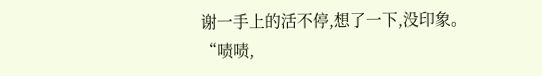谢一手上的活不停,想了一下,没印象。
“啧啧,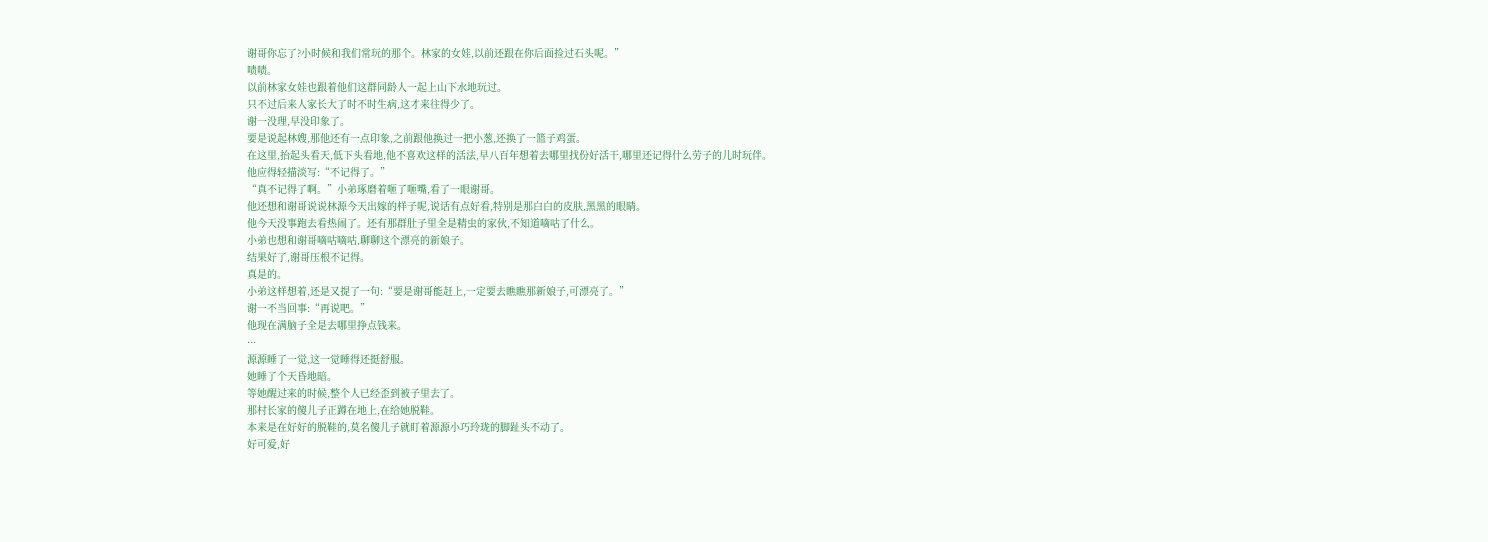谢哥你忘了?小时候和我们常玩的那个。林家的女娃,以前还跟在你后面捡过石头呢。”
啧啧。
以前林家女娃也跟着他们这群同龄人一起上山下水地玩过。
只不过后来人家长大了时不时生病,这才来往得少了。
谢一没理,早没印象了。
要是说起林嫂,那他还有一点印象,之前跟他换过一把小葱,还换了一篮子鸡蛋。
在这里,抬起头看天,低下头看地,他不喜欢这样的活法,早八百年想着去哪里找份好活干,哪里还记得什么劳子的儿时玩伴。
他应得轻描淡写:“不记得了。”
“真不记得了啊。”小弟琢磨着咂了咂嘴,看了一眼谢哥。
他还想和谢哥说说林源今天出嫁的样子呢,说话有点好看,特别是那白白的皮肤,黑黑的眼睛。
他今天没事跑去看热闹了。还有那群肚子里全是精虫的家伙,不知道嘀咕了什么。
小弟也想和谢哥嘀咕嘀咕,聊聊这个漂亮的新娘子。
结果好了,谢哥压根不记得。
真是的。
小弟这样想着,还是又提了一句:“要是谢哥能赶上,一定要去瞧瞧那新娘子,可漂亮了。”
谢一不当回事:“再说吧。”
他现在满脑子全是去哪里挣点钱来。
···
源源睡了一觉,这一觉睡得还挺舒服。
她睡了个天昏地暗。
等她醒过来的时候,整个人已经歪到被子里去了。
那村长家的傻儿子正蹲在地上,在给她脱鞋。
本来是在好好的脱鞋的,莫名傻儿子就盯着源源小巧玲珑的脚趾头不动了。
好可爱,好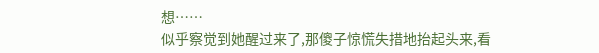想……
似乎察觉到她醒过来了,那傻子惊慌失措地抬起头来,看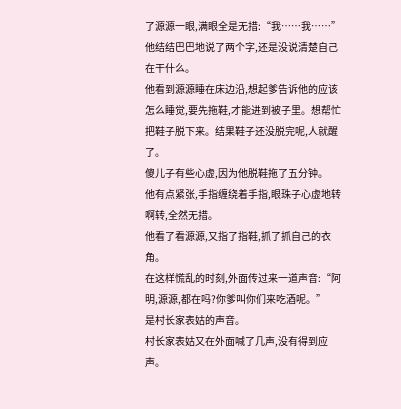了源源一眼,满眼全是无措:“我……我……”
他结结巴巴地说了两个字,还是没说清楚自己在干什么。
他看到源源睡在床边沿,想起爹告诉他的应该怎么睡觉,要先拖鞋,才能进到被子里。想帮忙把鞋子脱下来。结果鞋子还没脱完呢,人就醒了。
傻儿子有些心虚,因为他脱鞋拖了五分钟。
他有点紧张,手指缠绕着手指,眼珠子心虚地转啊转,全然无措。
他看了看源源,又指了指鞋,抓了抓自己的衣角。
在这样慌乱的时刻,外面传过来一道声音:“阿明,源源,都在吗?你爹叫你们来吃酒呢。”
是村长家表姑的声音。
村长家表姑又在外面喊了几声,没有得到应声。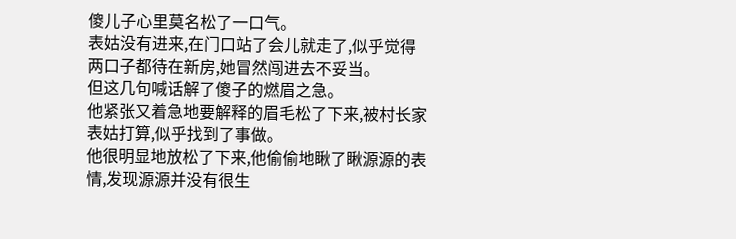傻儿子心里莫名松了一口气。
表姑没有进来,在门口站了会儿就走了,似乎觉得两口子都待在新房,她冒然闯进去不妥当。
但这几句喊话解了傻子的燃眉之急。
他紧张又着急地要解释的眉毛松了下来,被村长家表姑打算,似乎找到了事做。
他很明显地放松了下来,他偷偷地瞅了瞅源源的表情,发现源源并没有很生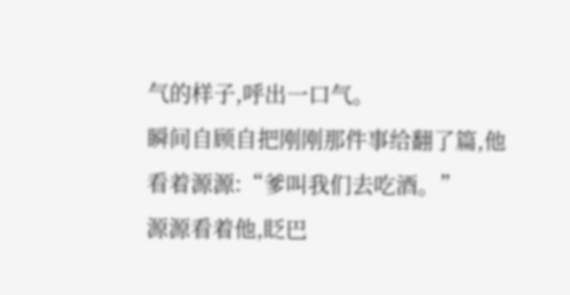气的样子,呼出一口气。
瞬间自顾自把刚刚那件事给翻了篇,他看着源源:“爹叫我们去吃酒。”
源源看着他,眨巴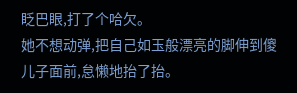眨巴眼,打了个哈欠。
她不想动弹,把自己如玉般漂亮的脚伸到傻儿子面前,怠懒地抬了抬。